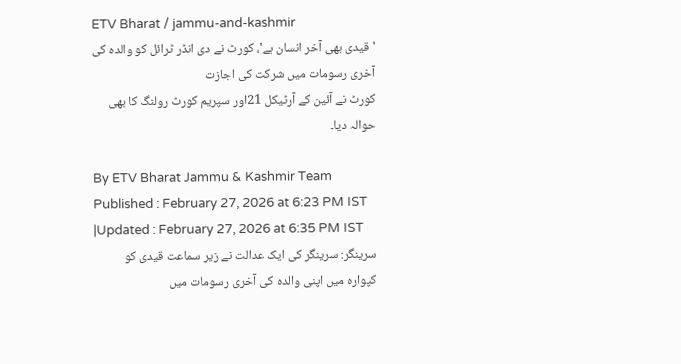ETV Bharat / jammu-and-kashmir
'قیدی بھی آخر انسان ہے'، کورٹ نے دی انڈر ٹرائل کو والدہ کی آخری رسومات میں شرکت کی اجازت
کورٹ نے آئین کے آرٹیکل 21اور سپریم کورٹ رولنگ کا بھی حوالہ دیا۔

By ETV Bharat Jammu & Kashmir Team
Published : February 27, 2026 at 6:23 PM IST
|Updated : February 27, 2026 at 6:35 PM IST
سرینگر: سرینگر کی ایک عدالت نے زیر سماعت قیدی کو کپوارہ میں اپنی والدہ کی آخری رسومات میں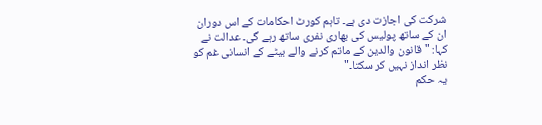شرکت کی اجازت دی ہے۔ تاہم کورٹ احکامات کے اس دوران ان کے ساتھ پولیس کی بھاری نفری ساتھ رہے گی۔ عدالت نے کہا: "قانون والدین کے ماتم کرنے والے بیٹے کے انسانی غم کو نظر انداز نہیں کر سکتا۔"
یہ حکم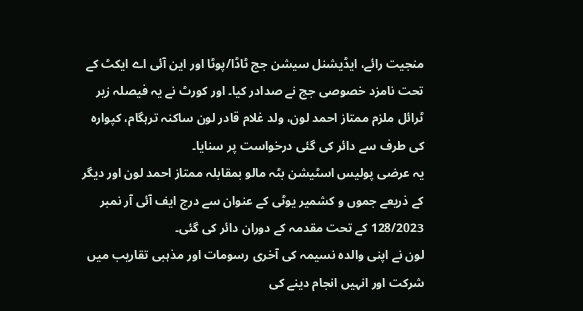منجیت رائے، ایڈیشنل سیشن جج ٹاڈا/پوٹا اور این آئی اے ایکٹ کے تحت نامزد خصوصی جج نے صدادر کیا۔ اور کورٹ نے یہ فیصلہ زیر ٹرائل ملزم ممتاز احمد لون، ولد غلام قادر لون ساکنہ ترہگام، کپوارہ کی طرف سے دائر کی گئی درخواست پر سنایا۔
یہ عرضی پولیس اسٹیشن بٹہ مالو بمقابلہ ممتاز احمد لون اور دیگر کے ذریعے جموں و کشمیر یوٹی کے عنوان سے درج ایف آئی آر نمبر 128/2023 کے تحت مقدمہ کے دوران دائر کی گئی۔
لون نے اپنی والدہ نسیمہ کی آخری رسومات اور مذہبی تقاریب میں شرکت اور انہیں انجام دینے کی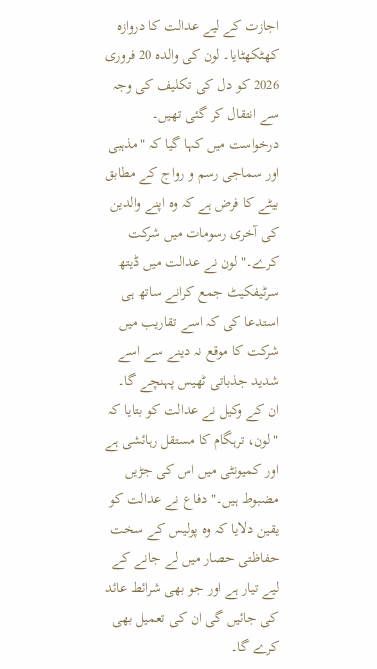اجازت کے لیے عدالت کا دروازہ کھٹکھٹایا۔ لون کی والدہ 20 فروری 2026 کو دل کی تکلیف کی وجہ سے انتقال کر گئی تھیں۔
درخواست میں کہا گیا کہ "مذہبی اور سماجی رسم و رواج کے مطابق بیٹے کا فرض ہے کہ وہ اپنے والدین کی آخری رسومات میں شرکت کرے۔" لون نے عدالت میں ڈیتھ سرٹیفکیٹ جمع کرانے ساتھ ہی استدعا کی کہ اسے تقاریب میں شرکت کا موقع نہ دینے سے اسے شدید جذباتی ٹھیس پہنچے گا۔
ان کے وکیل نے عدالت کو بتایا کہ "لون، ترہگام کا مستقل رہائشی ہے اور کمیونٹی میں اس کی جڑیں مضبوط ہیں۔" دفاع نے عدالت کو یقین دلایا کہ وہ پولیس کے سخت حفاظتی حصار میں لے جانے کے لیے تیار ہے اور جو بھی شرائط عائد کی جائیں گی ان کی تعمیل بھی کرے گا۔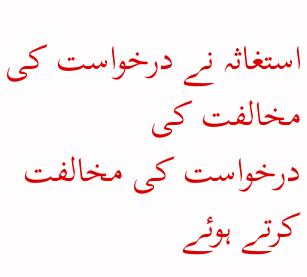استغاثہ نے درخواست کی مخالفت کی
درخواست کی مخالفت کرتے ہوئے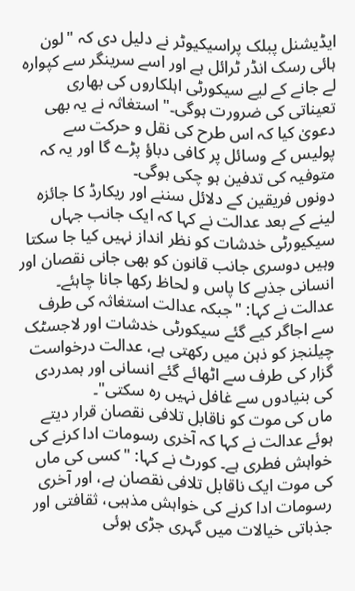ایڈیشنل پبلک پراسیکیوٹر نے دلیل دی کہ "لون ہائی رسک انڈر ٹرائل ہے اور اسے سرینگر سے کپوارہ لے جانے کے لیے سیکورٹی اہلکاروں کی بھاری تعیناتی کی ضرورت ہوگی۔" استغاثہ نے یہ بھی دعویٰ کیا کہ اس طرح کی نقل و حرکت سے پولیس کے وسائل پر کافی دباؤ پڑے گا اور یہ کہ متوفیہ کی تدفین ہو چکی ہوگی۔
دونوں فریقین کے دلائل سننے اور ریکارڈ کا جائزہ لینے کے بعد عدالت نے کہا کہ ایک جانب جہاں سیکیورٹی خدشات کو نظر انداز نہیں کیا جا سکتا وہیں دوسری جانب قانون کو بھی جانی نقصان اور انسانی جذبے کا پاس و لحاظ رکھا جانا چاہئے۔
عدالت نے کہا: "جبکہ عدالت استغاثہ کی طرف سے اجاگر کیے گئے سیکورٹی خدشات اور لاجسٹک چیلنجز کو ذہن میں رکھتی ہے، عدالت درخواست گزار کی طرف سے اٹھائے گئے انسانی اور ہمدردی کی بنیادوں سے غافل نہیں رہ سکتی"۔
ماں کی موت کو ناقابل تلافی نقصان قرار دیتے ہوئے عدالت نے کہا کہ آخری رسومات ادا کرنے کی خواہش فطری ہے۔ کورٹ نے کہا: "کسی کی ماں کی موت ایک ناقابل تلافی نقصان ہے، اور آخری رسومات ادا کرنے کی خواہش مذہبی، ثقافتی اور جذباتی خیالات میں گہری جڑی ہوئی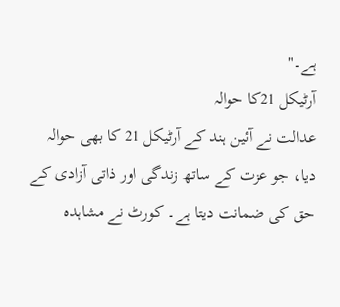ہے۔"
آرٹیکل 21کا حوالہ
عدالت نے آئین ہند کے آرٹیکل 21 کا بھی حوالہ دیا، جو عزت کے ساتھ زندگی اور ذاتی آزادی کے حق کی ضمانت دیتا ہے۔ کورٹ نے مشاہدہ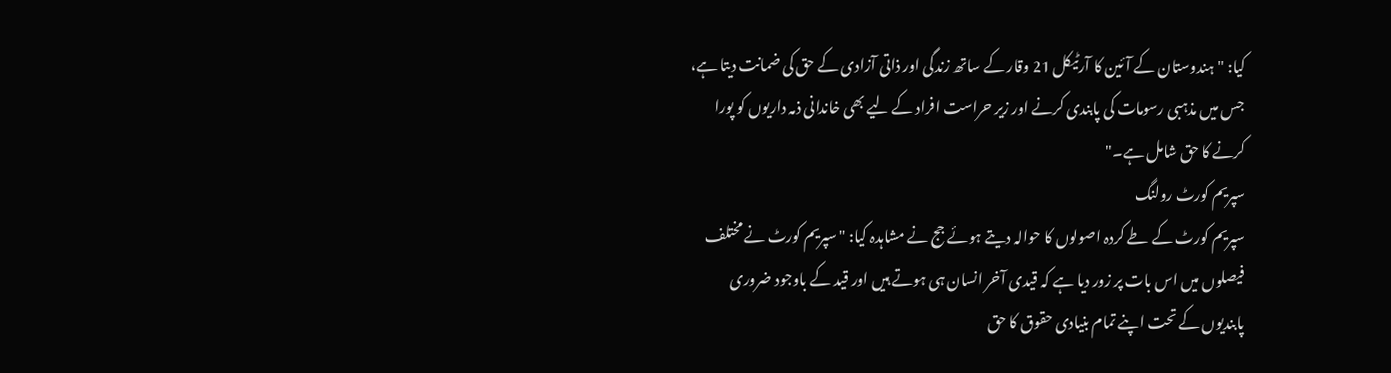کیا: "ہندوستان کے آئین کا آرٹیکل 21 وقار کے ساتھ زندگی اور ذاتی آزادی کے حق کی ضمانت دیتا ہے، جس میں مذہبی رسومات کی پابندی کرنے اور زیر حراست افراد کے لیے بھی خاندانی ذمہ داریوں کو پورا کرنے کا حق شامل ہے۔"
سپریم کورٹ رولنگ
سپریم کورٹ کے طے کردہ اصولوں کا حوالہ دیتے ہوئے جج نے مشاہدہ کیا: "سپریم کورٹ نے مختلف فیصلوں میں اس بات پر زور دیا ہے کہ قیدی آخر انسان ہی ہوتے ہیں اور قید کے باوجود ضروری پابندیوں کے تحت اپنے تمام بنیادی حقوق کا حق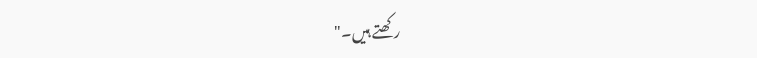رکھتے ہیں۔"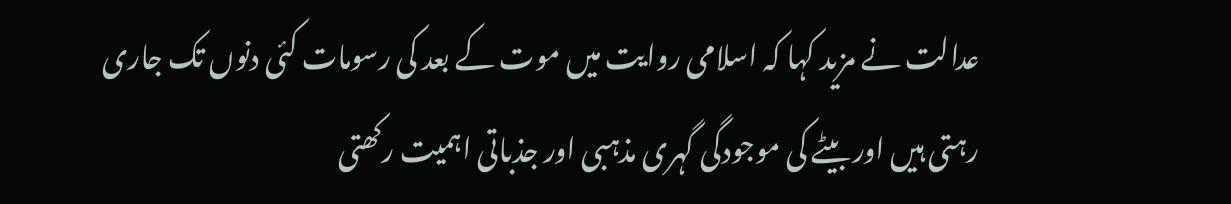عدالت نے مزید کہا کہ اسلامی روایت میں موت کے بعد کی رسومات کئی دنوں تک جاری رہتی ہیں اور بیٹے کی موجودگی گہری مذہبی اور جذباتی اہمیت رکھتی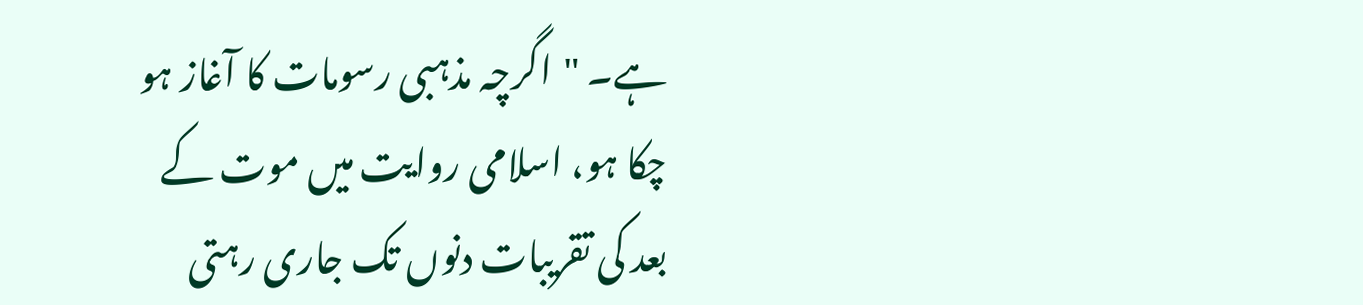ہے۔ "اگرچہ مذہبی رسومات کا آغاز ہو چکا ہو، اسلامی روایت میں موت کے بعد کی تقریبات دنوں تک جاری رہتی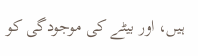ہیں، اور بیٹے کی موجودگی کو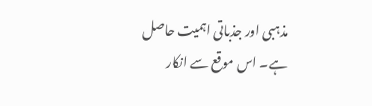مذہبی اور جذباتی اہمیت حاصل ہے۔ اس موقع سے انکار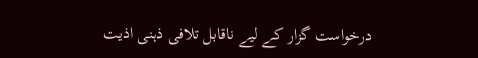درخواست گزار کے لیے ناقابل تلافی ذہنی اذیت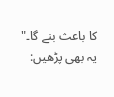کا باعث بنے گا۔"
یہ بھی پڑھیں: